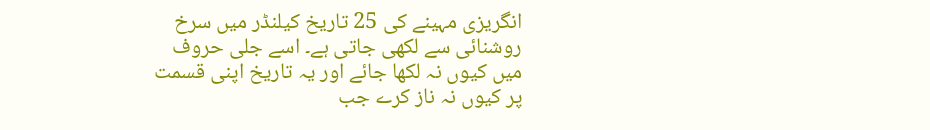انگریزی مہینے کی 25 تاریخ کیلنڈر میں سرخ روشنائی سے لکھی جاتی ہے۔ اسے جلی حروف میں کیوں نہ لکھا جائے اور یہ تاریخ اپنی قسمت پر کیوں نہ ناز کرے جب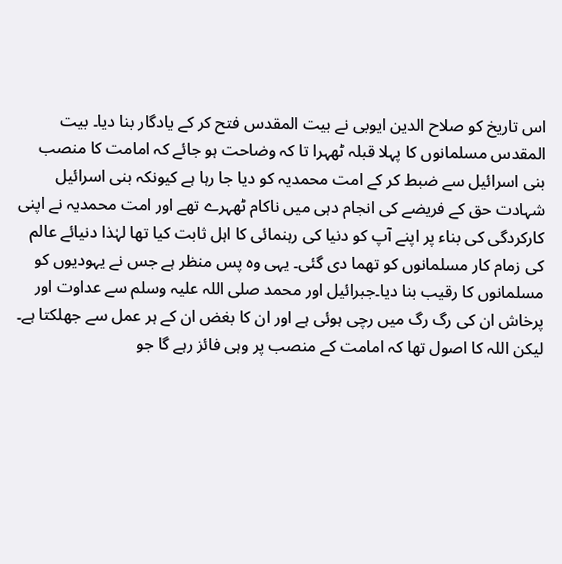اس تاریخ کو صلاح الدین ایوبی نے بیت المقدس فتح کر کے یادگار بنا دیا۔ بیت المقدس مسلمانوں کا پہلا قبلہ ٹھہرا تا کہ وضاحت ہو جائے کہ امامت کا منصب بنی اسرائیل سے ضبط کر کے امت محمدیہ کو دیا جا رہا ہے کیونکہ بنی اسرائیل شہادت حق کے فریضے کی انجام دہی میں ناکام ٹھہرے تھے اور امت محمدیہ نے اپنی کارکردگی کی بناء پر اپنے آپ کو دنیا کی رہنمائی کا اہل ثابت کیا تھا لہٰذا دنیائے عالم کی زمام کار مسلمانوں کو تھما دی گئی۔ یہی وہ پس منظر ہے جس نے یہودیوں کو مسلمانوں کا رقیب بنا دیا۔جبرائیل اور محمد صلی اللہ علیہ وسلم سے عداوت اور پرخاش ان کی رگ رگ میں رچی ہوئی ہے اور ان کا بغض ان کے ہر عمل سے جھلکتا ہے۔ لیکن اللہ کا اصول تھا کہ امامت کے منصب پر وہی فائز رہے گا جو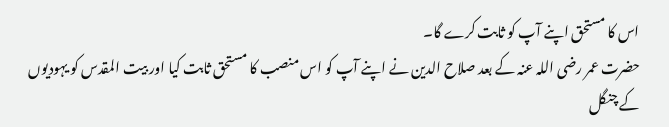اس کا مستحق اپنے آپ کو ثابت کرے گا۔
حضرت عمر رضی اللہ عنہ کے بعد صلاح الدین نے اپنے آپ کو اس منصب کا مستحق ثابت کیا اور بیت المقدس کو یہودیوں کے چنگل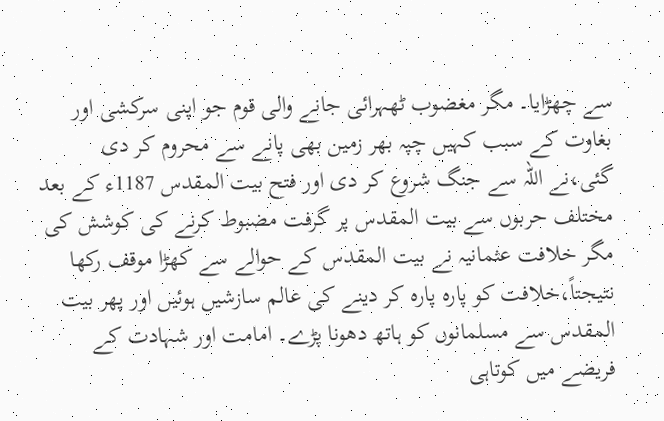سے چھڑایا۔ مگر مغضوب ٹھہرائی جانے والی قوم جو اپنی سرکشی اور بغاوت کے سبب کہیں چپہ بھر زمین بھی پانے سے محروم کر دی گئی،نے اللہ سے جنگ شروع کر دی اور فتح بیت المقدس 1187ء کے بعد مختلف حربوں سے بیت المقدس پر گرفت مضبوط کرنے کی کوشش کی مگر خلافت عثمانیہ نے بیت المقدس کے حوالے سے کھڑا موقف رکھا نتیجتاً،خلافت کو پارہ پارہ کر دینے کی عالم سازشیں ہوئیں اور پھر بیت المقدس سے مسلمانوں کو ہاتھ دھونا پڑے۔ امامت اور شہادت کے فریضے میں کوتاہی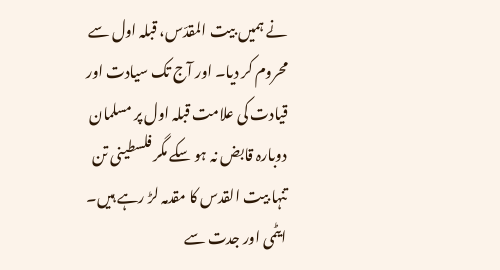نے ہمیں بیت المقدّس، قبلہ اول سے محروم کر دیا۔ اور آج تک سیادت اور قیادت کی علامت قبلہ اول پر مسلمان دوبارہ قابض نہ ہو سکے مگر فلسطینی تن تنہا بیت القدس کا مقدمہ لڑ رہے ہیں۔ ایٹمی اور جدت سے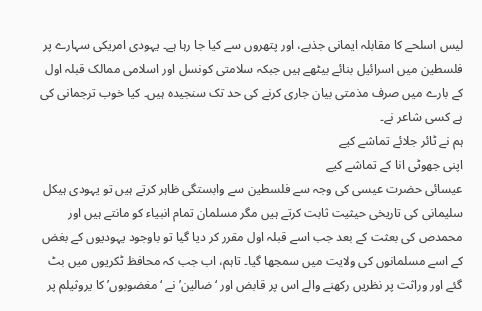لیس اسلحے کا مقابلہ ایمانی جذبے، اور پتھروں سے کیا جا رہا ہے۔ یہودی امریکی سہارے پر فلسطین میں اسرائیل بنائے بیٹھے ہیں جبکہ سلامتی کونسل اور اسلامی ممالک قبلہ اول کے بارے میں صرف مذمتی بیان جاری کرنے کی حد تک سنجیدہ ہیں۔ کیا خوب ترجمانی کی ہے کسی شاعر نے۔
ہم نے ٹائر جلائے تماشے کیے
اپنی جھوٹی انا کے تماشے کیے
عیسائی حضرت عیسی کی وجہ سے فلسطین سے وابستگی ظاہر کرتے ہیں تو یہودی ہیکل سلیمانی کی تاریخی حیثیت ثابت کرتے ہیں مگر مسلمان تمام انبیاء کو مانتے ہیں اور محمدص کی بعثت کے بعد جب اسے قبلہ اول مقرر کر دیا گیا تو باوجود یہودیوں کے بغض کے اسے مسلمانوں کی ولایت میں سمجھا گیا۔ تاہم، اب جب کہ محافظ ٹکریوں میں بٹ گئے اور وراثت پر نظریں رکھنے والے اس پر قابض اور ‘ضالین’ نے ‘مغضوبوں’ کا یروثیلم پر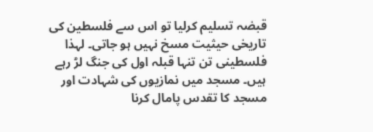قبضہ تسلیم کرلیا تو اس سے فلسطین کی تاریخی حیثیت مسخ نہیں ہو جاتی۔ لہذا فلسطینی تن تنہا قبلہ اول کی جنگ لڑ رہے ہیں۔ مسجد میں نمازیوں کی شہادت اور مسجد کا تقدس پامال کرنا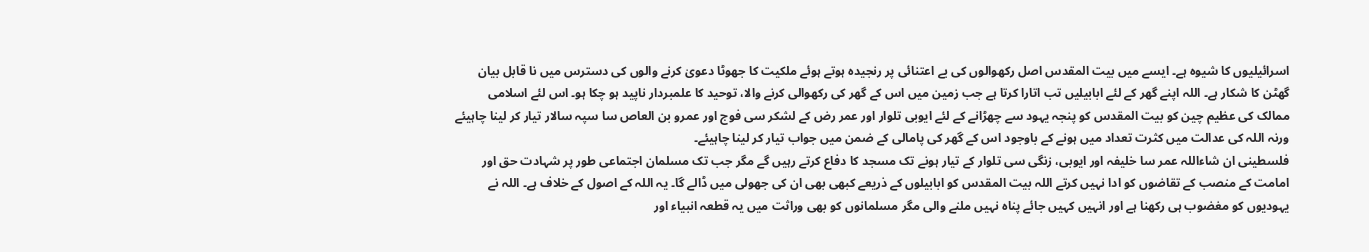اسرائیلیوں کا شیوہ ہے۔ ایسے میں بیت المقدس اصل رکھوالوں کی بے اعتنائی پر رنجیدہ ہوتے ہوئے ملکیت کا جھوٹا دعویٰ کرنے والوں کی دسترس میں نا قابل بیان گھٹن کا شکار ہے۔ اللہ اپنے گھر کے لئے ابابیلیں تب اتارا کرتا ہے جب زمین میں اس کے گھر کی رکھوالی کرنے والا، توحید کا علمبردار ناپید ہو چکا ہو۔ اس لئے اسلامی ممالک کی عظیم چین کو بیت المقدس کو پنجہ یہود سے چھڑانے کے لئے ایوبی تلوار اور عمر رض کے لشکر سی فوج اور عمرو بن العاص سا سپہ سالار تیار کر لینا چاہیئے ورنہ اللہ کی عدالت میں کثرت تعداد میں ہونے کے باوجود اس کے گھر کی پامالی کے ضمن میں جواب تیار کر لینا چاہیئے۔
فلسطینی ان شاءاللہ عمر سا خلیفہ اور ایوبی، زنگی سی تلوار کے تیار ہونے تک مسجد کا دفاع کرتے رہیں گے مگر جب تک مسلمان اجتماعی طور پر شہادت حق اور امامت کے منصب کے تقاضوں کو ادا نہیں کرتے اللہ بیت المقدس کو ابابیلوں کے ذریعے کبھی بھی ان کی جھولی میں ڈالے گا۔ یہ اللہ کے اصول کے خلاف ہے۔ اللہ نے یہودیوں کو مغضوب ہی رکھنا ہے اور انہیں کہیں جائے پناہ نہیں ملنے والی مگر مسلمانوں کو بھی وراثت میں یہ قطعہ انبیاء اور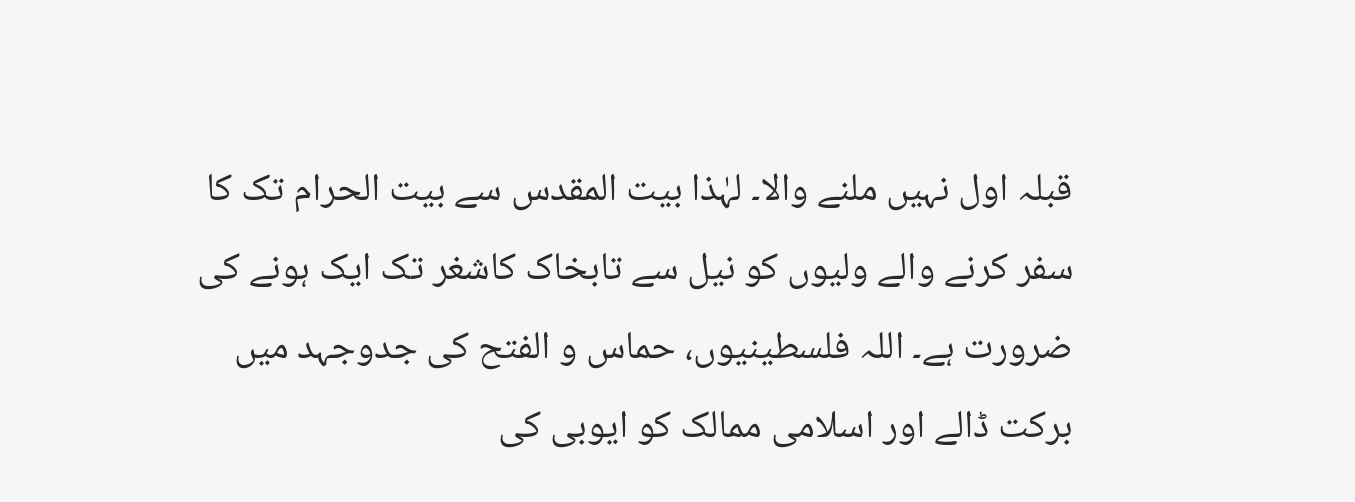قبلہ اول نہیں ملنے والا۔ لہٰذا بیت المقدس سے بیت الحرام تک کا سفر کرنے والے ولیوں کو نیل سے تابخاک کاشغر تک ایک ہونے کی ضرورت ہے۔ اللہ فلسطینیوں، حماس و الفتح کی جدوجہد میں برکت ڈالے اور اسلامی ممالک کو ایوبی کی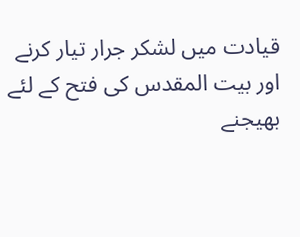قیادت میں لشکر جرار تیار کرنے اور بیت المقدس کی فتح کے لئے بھیجنے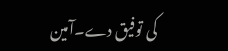کی توفیق دے۔آمین